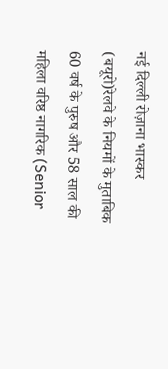नई दिल्ली रोज़ाना भास्कर (बयूरो)रेलवे के नियमों के मुताबिक 60 वर्ष के पुरुष और 58 साल की महिला वरिष्ठ नागरिक (Senior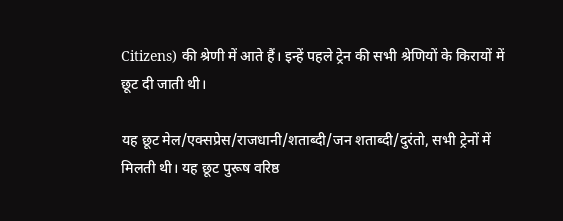Citizens) की श्रेणी में आते हैं। इन्हें पहले ट्रेन की सभी श्रेणियों के किरायों में छूट दी जाती थी।

यह छूट मेल/एक्सप्रेस/राजधानी/शताब्दी/जन शताब्दी/दुरंतो, सभी ट्रेनों में मिलती थी। यह छूट पुरूष वरिष्ठ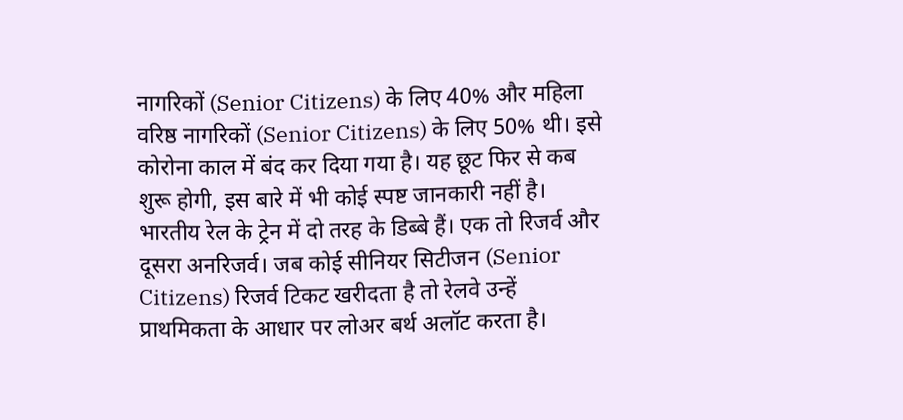नागरिकों (Senior Citizens) के लिए 40% और महिला वरिष्ठ नागरिकों (Senior Citizens) के लिए 50% थी। इसे कोरोना काल में बंद कर दिया गया है। यह छूट फिर से कब शुरू होगी, इस बारे में भी कोई स्पष्ट जानकारी नहीं है।
भारतीय रेल के ट्रेन में दो तरह के डिब्बे हैं। एक तो रिजर्व और दूसरा अनरिजर्व। जब कोई सीनियर सिटीजन (Senior Citizens) रिजर्व टिकट खरीदता है तो रेलवे उन्हें प्राथमिकता के आधार पर लोअर बर्थ अलॉट करता है।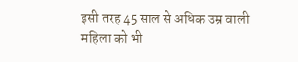इसी तरह 45 साल से अधिक उम्र वाली महिला को भी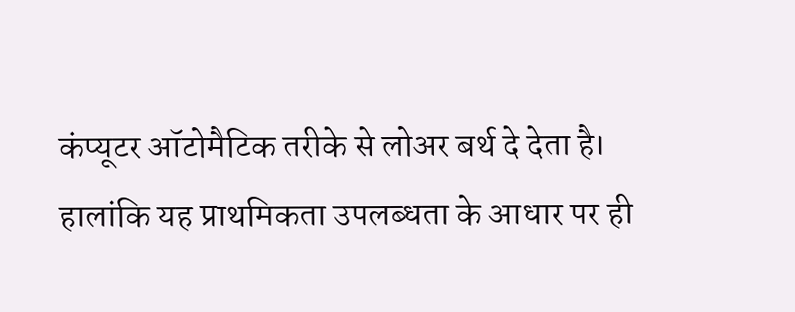कंप्यूटर ऑटोमैटिक तरीके से लोअर बर्थ दे देता है। हालांकि यह प्राथमिकता उपलब्धता के आधार पर ही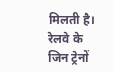मिलती है।
रेलवे के जिन ट्रेनों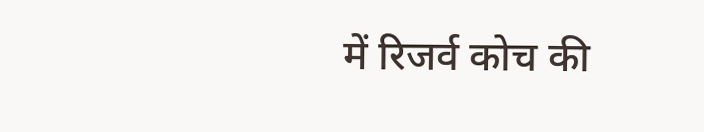में रिजर्व कोच की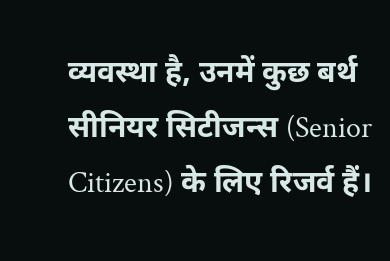व्यवस्था है, उनमें कुछ बर्थ सीनियर सिटीजन्स (Senior Citizens) के लिए रिजर्व हैं।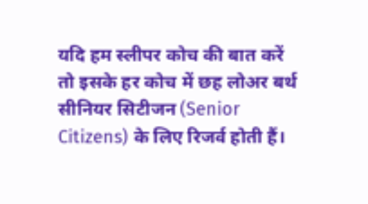यदि हम स्लीपर कोच की बात करें तो इसके हर कोच में छह लोअर बर्थ सीनियर सिटीजन (Senior Citizens) के लिए रिजर्व होती हैं।